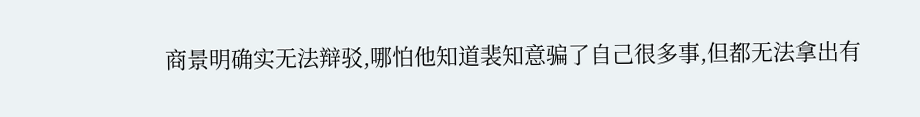商景明确实无法辩驳,哪怕他知道裴知意骗了自己很多事,但都无法拿出有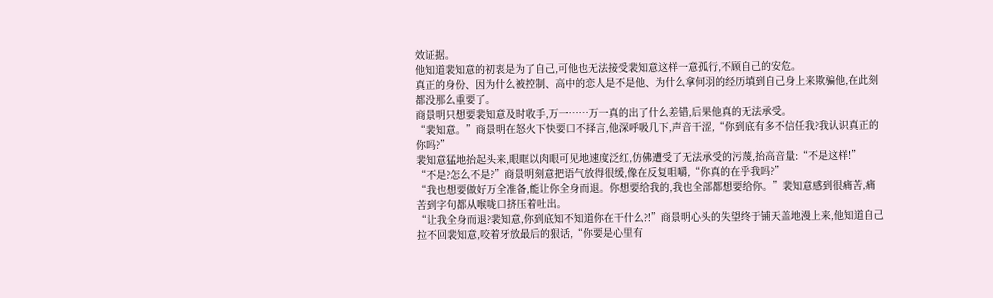效证据。
他知道裴知意的初衷是为了自己,可他也无法接受裴知意这样一意孤行,不顾自己的安危。
真正的身份、因为什么被控制、高中的恋人是不是他、为什么拿何羽的经历填到自己身上来欺骗他,在此刻都没那么重要了。
商景明只想要裴知意及时收手,万一……万一真的出了什么差错,后果他真的无法承受。
“裴知意。”商景明在怒火下快要口不择言,他深呼吸几下,声音干涩,“你到底有多不信任我?我认识真正的你吗?”
裴知意猛地抬起头来,眼眶以肉眼可见地速度泛红,仿佛遭受了无法承受的污蔑,抬高音量:“不是这样!”
“不是?怎么不是?”商景明刻意把语气放得很缓,像在反复咀嚼,“你真的在乎我吗?”
“我也想要做好万全准备,能让你全身而退。你想要给我的,我也全部都想要给你。”裴知意感到很痛苦,痛苦到字句都从喉咙口挤压着吐出。
“让我全身而退?裴知意,你到底知不知道你在干什么?!”商景明心头的失望终于铺天盖地漫上来,他知道自己拉不回裴知意,咬着牙放最后的狠话,“你要是心里有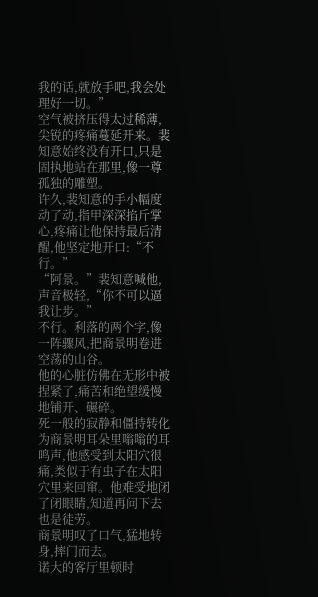我的话,就放手吧,我会处理好一切。”
空气被挤压得太过稀薄,尖锐的疼痛蔓延开来。裴知意始终没有开口,只是固执地站在那里,像一尊孤独的雕塑。
许久,裴知意的手小幅度动了动,指甲深深掐斤掌心,疼痛让他保持最后清醒,他坚定地开口:“不行。”
“阿景。”裴知意喊他,声音极轻,“你不可以逼我让步。”
不行。利落的两个字,像一阵骤风,把商景明卷进空荡的山谷。
他的心脏仿佛在无形中被捏紧了,痛苦和绝望缓慢地铺开、碾碎。
死一般的寂静和僵持转化为商景明耳朵里嗡嗡的耳鸣声,他感受到太阳穴很痛,类似于有虫子在太阳穴里来回窜。他难受地闭了闭眼睛,知道再问下去也是徒劳。
商景明叹了口气,猛地转身,摔门而去。
诺大的客厅里顿时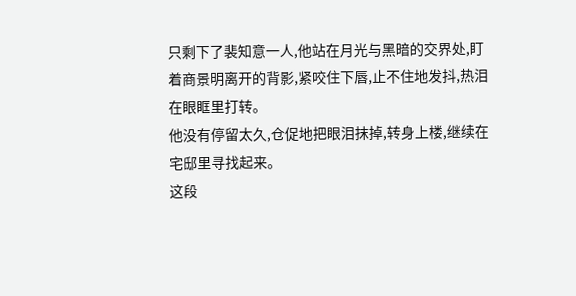只剩下了裴知意一人,他站在月光与黑暗的交界处,盯着商景明离开的背影,紧咬住下唇,止不住地发抖,热泪在眼眶里打转。
他没有停留太久,仓促地把眼泪抹掉,转身上楼,继续在宅邸里寻找起来。
这段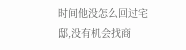时间他没怎么回过宅邸,没有机会找商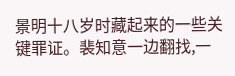景明十八岁时藏起来的一些关键罪证。裴知意一边翻找,一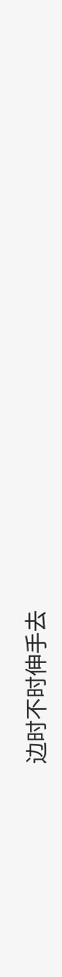边时不时伸手去